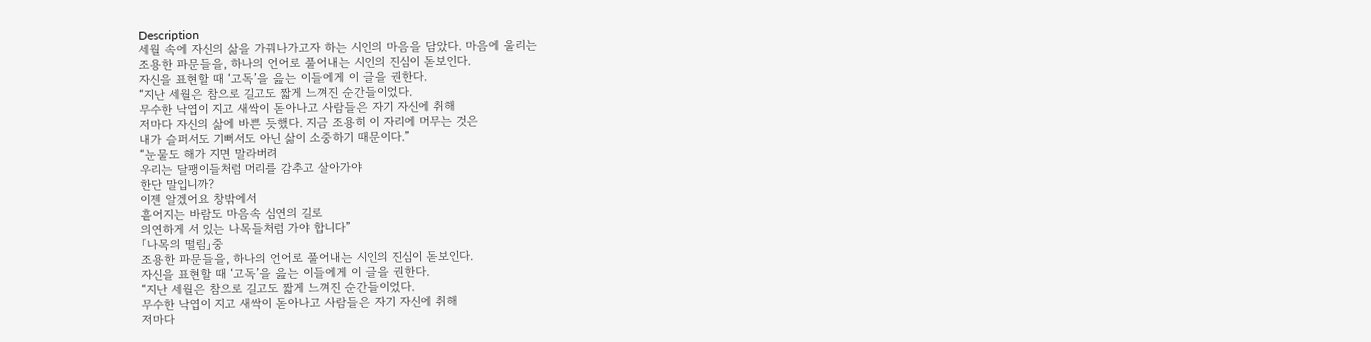Description
세월 속에 자신의 삶을 가꿔나가고자 하는 시인의 마음을 담았다. 마음에 울리는
조용한 파문들을, 하나의 언어로 풀어내는 시인의 진심이 돋보인다.
자신을 표현할 때 ‘고독’을 읊는 이들에게 이 글을 권한다.
“지난 세월은 참으로 길고도 짧게 느껴진 순간들이었다.
무수한 낙엽이 지고 새싹이 돋아나고 사람들은 자기 자신에 취해
저마다 자신의 삶에 바쁜 듯했다. 지금 조용히 이 자리에 머무는 것은
내가 슬퍼서도 기뻐서도 아닌 삶이 소중하기 때문이다.”
“눈물도 해가 지면 말라버려
우리는 달팽이들처럼 머리를 감추고 살아가야
한단 말입니까?
이젠 알겠어요 창밖에서
흩어지는 바람도 마음속 심연의 길로
의연하게 서 있는 나목들처럼 가야 합니다”
「나목의 떨림」중
조용한 파문들을, 하나의 언어로 풀어내는 시인의 진심이 돋보인다.
자신을 표현할 때 ‘고독’을 읊는 이들에게 이 글을 권한다.
“지난 세월은 참으로 길고도 짧게 느껴진 순간들이었다.
무수한 낙엽이 지고 새싹이 돋아나고 사람들은 자기 자신에 취해
저마다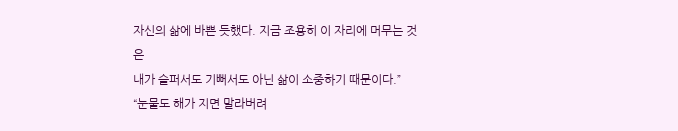자신의 삶에 바쁜 듯했다. 지금 조용히 이 자리에 머무는 것은
내가 슬퍼서도 기뻐서도 아닌 삶이 소중하기 때문이다.”
“눈물도 해가 지면 말라버려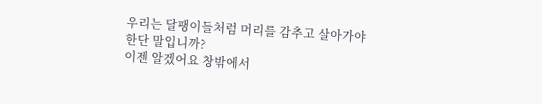우리는 달팽이들처럼 머리를 감추고 살아가야
한단 말입니까?
이젠 알겠어요 창밖에서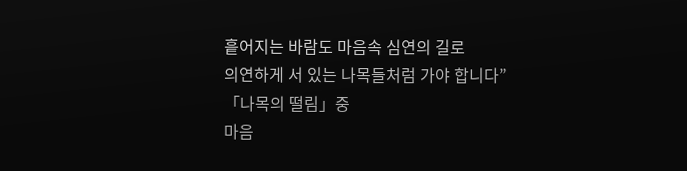흩어지는 바람도 마음속 심연의 길로
의연하게 서 있는 나목들처럼 가야 합니다”
「나목의 떨림」중
마음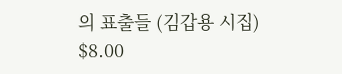의 표출들 (김갑용 시집)
$8.00